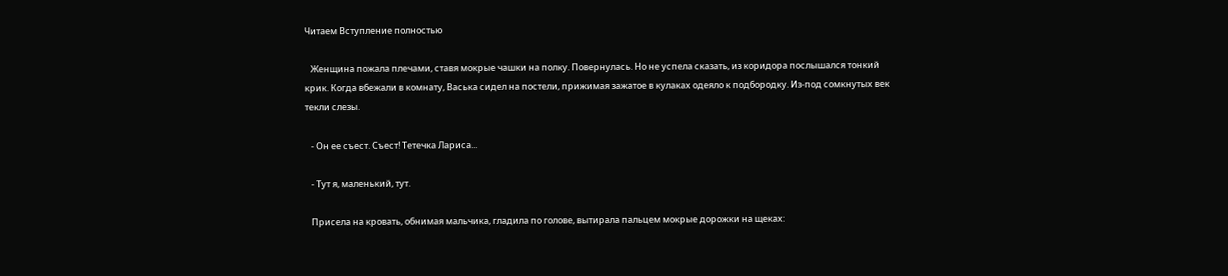Читаем Вступление полностью

   Женщина пожала плечами, ставя мокрые чашки на полку. Повернулась. Но не успела сказать, из коридора послышался тонкий крик. Когда вбежали в комнату, Васька сидел на постели, прижимая зажатое в кулаках одеяло к подбородку. Из-под сомкнутых век текли слезы.

   - Он ее съест. Съест! Тетечка Лариса...

   - Тут я, маленький, тут.

   Присела на кровать, обнимая мальчика, гладила по голове, вытирала пальцем мокрые дорожки на щеках: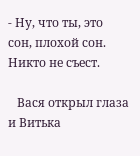- Ну, что ты, это сон, плохой сон. Никто не съест.

   Вася открыл глаза и Витька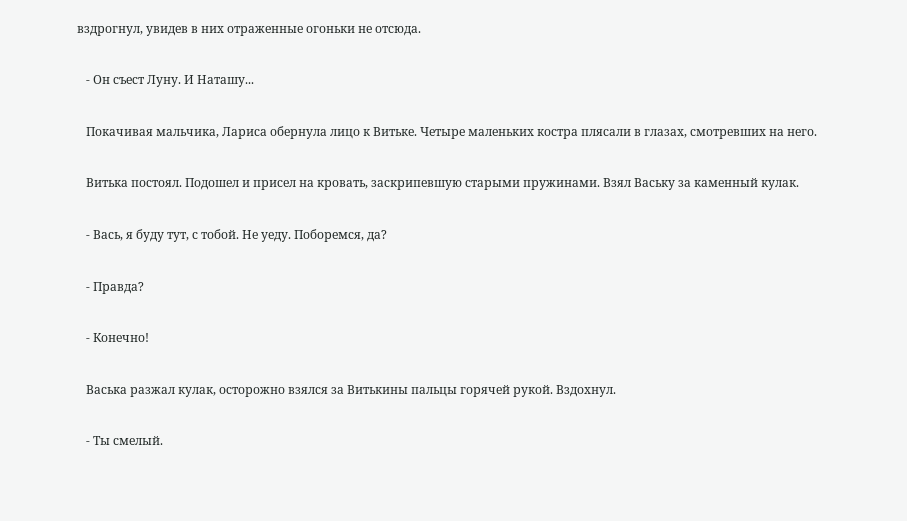вздрогнул, увидев в них отраженные огоньки не отсюда.

   - Он съест Луну. И Наташу...

   Покачивая мальчика, Лариса обернула лицо к Витьке. Четыре маленьких костра плясали в глазах, смотревших на него.

   Витька постоял. Подошел и присел на кровать, заскрипевшую старыми пружинами. Взял Ваську за каменный кулак.

   - Вась, я буду тут, с тобой. Не уеду. Поборемся, да?

   - Правда?

   - Конечно!

   Васька разжал кулак, осторожно взялся за Витькины пальцы горячей рукой. Вздохнул.

   - Ты смелый.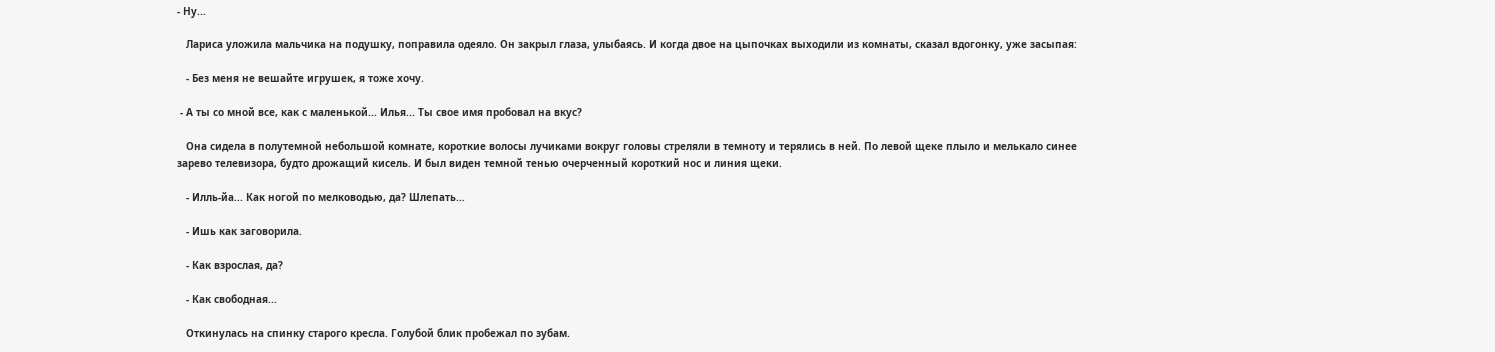- Ну...

   Лариса уложила мальчика на подушку, поправила одеяло. Он закрыл глаза, улыбаясь. И когда двое на цыпочках выходили из комнаты, сказал вдогонку, уже засыпая:

   - Без меня не вешайте игрушек, я тоже хочу.

 - А ты со мной все, как с маленькой... Илья... Ты свое имя пробовал на вкус?

   Она сидела в полутемной небольшой комнате, короткие волосы лучиками вокруг головы стреляли в темноту и терялись в ней. По левой щеке плыло и мелькало синее зарево телевизора, будто дрожащий кисель. И был виден темной тенью очерченный короткий нос и линия щеки.

   - Илль-йа... Как ногой по мелководью, да? Шлепать...

   - Ишь как заговорила.

   - Как взрослая, да?

   - Как свободная...

   Откинулась на спинку старого кресла. Голубой блик пробежал по зубам.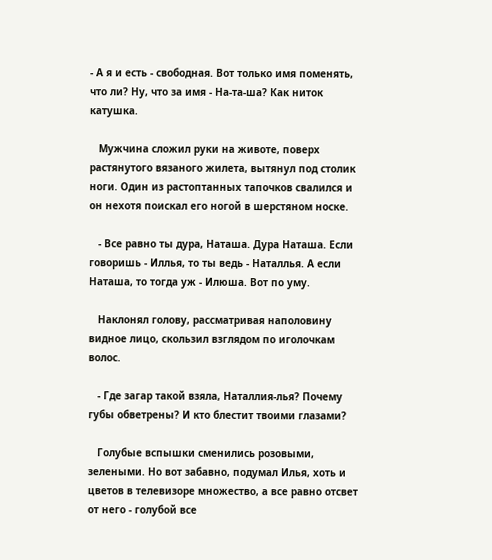- А я и есть - свободная. Вот только имя поменять, что ли? Ну, что за имя - На-та-ша? Как ниток катушка.

   Мужчина сложил руки на животе, поверх растянутого вязаного жилета, вытянул под столик ноги. Один из растоптанных тапочков свалился и он нехотя поискал его ногой в шерстяном носке.

   - Все равно ты дура, Наташа. Дура Наташа. Если говоришь - Иллья, то ты ведь - Наталлья. А если Наташа, то тогда уж - Илюша. Вот по уму.

   Наклонял голову, рассматривая наполовину видное лицо, скользил взглядом по иголочкам волос.

   - Где загар такой взяла, Наталлия-лья? Почему губы обветрены? И кто блестит твоими глазами?

   Голубые вспышки сменились розовыми, зелеными. Но вот забавно, подумал Илья, хоть и цветов в телевизоре множество, а все равно отсвет от него - голубой все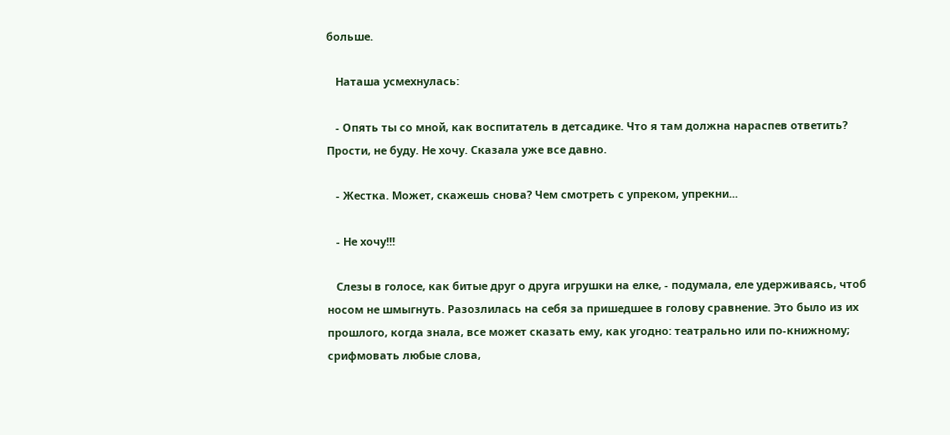больше.

   Наташа усмехнулась:

   - Опять ты со мной, как воспитатель в детсадике. Что я там должна нараспев ответить? Прости, не буду. Не хочу. Сказала уже все давно.

   - Жестка. Может, скажешь снова? Чем смотреть с упреком, упрекни...

   - Не хочу!!!

   Слезы в голосе, как битые друг о друга игрушки на елке, - подумала, еле удерживаясь, чтоб носом не шмыгнуть. Разозлилась на себя за пришедшее в голову сравнение. Это было из их прошлого, когда знала, все может сказать ему, как угодно: театрально или по-книжному; срифмовать любые слова,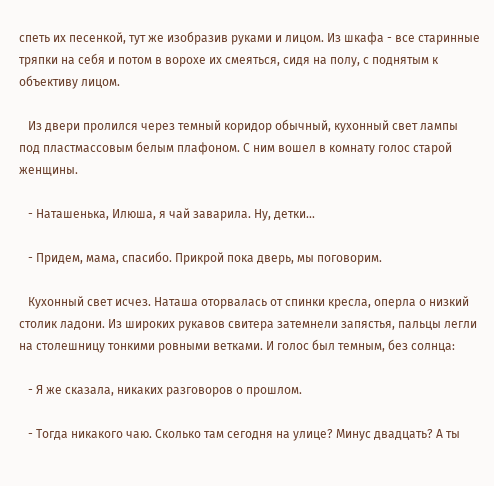спеть их песенкой, тут же изобразив руками и лицом. Из шкафа - все старинные тряпки на себя и потом в ворохе их смеяться, сидя на полу, с поднятым к объективу лицом.

   Из двери пролился через темный коридор обычный, кухонный свет лампы под пластмассовым белым плафоном. С ним вошел в комнату голос старой женщины.

   - Наташенька, Илюша, я чай заварила. Ну, детки...

   - Придем, мама, спасибо. Прикрой пока дверь, мы поговорим.

   Кухонный свет исчез. Наташа оторвалась от спинки кресла, оперла о низкий столик ладони. Из широких рукавов свитера затемнели запястья, пальцы легли на столешницу тонкими ровными ветками. И голос был темным, без солнца:

   - Я же сказала, никаких разговоров о прошлом.

   - Тогда никакого чаю. Сколько там сегодня на улице? Минус двадцать? А ты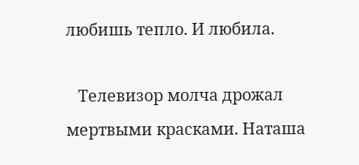любишь тепло. И любила.

   Телевизор молча дрожал мертвыми красками. Наташа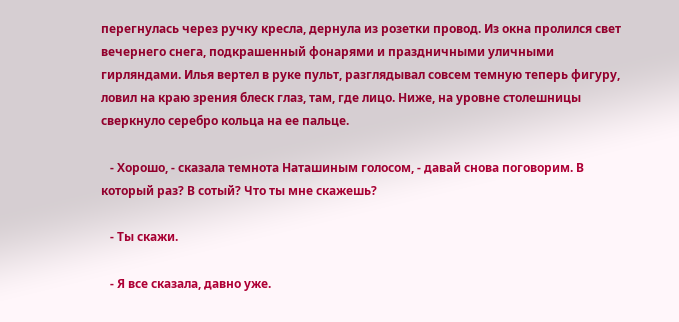перегнулась через ручку кресла, дернула из розетки провод. Из окна пролился свет вечернего снега, подкрашенный фонарями и праздничными уличными гирляндами. Илья вертел в руке пульт, разглядывал совсем темную теперь фигуру, ловил на краю зрения блеск глаз, там, где лицо. Ниже, на уровне столешницы сверкнуло серебро кольца на ее пальце.

   - Хорошо, - сказала темнота Наташиным голосом, - давай снова поговорим. В который раз? В сотый? Что ты мне скажешь?

   - Ты скажи.

   - Я все сказала, давно уже.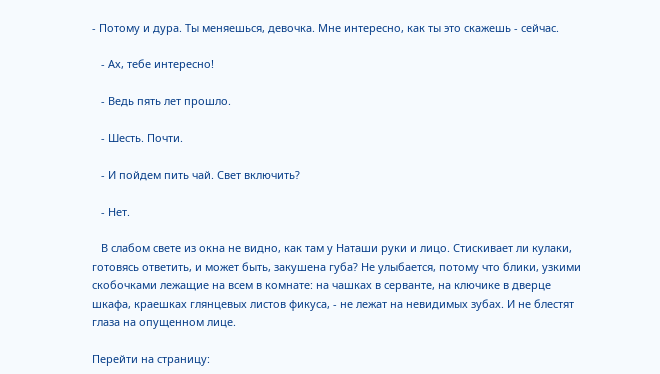- Потому и дура. Ты меняешься, девочка. Мне интересно, как ты это скажешь - сейчас.

   - Ах, тебе интересно!

   - Ведь пять лет прошло.

   - Шесть. Почти.

   - И пойдем пить чай. Свет включить?

   - Нет.

   В слабом свете из окна не видно, как там у Наташи руки и лицо. Стискивает ли кулаки, готовясь ответить, и может быть, закушена губа? Не улыбается, потому что блики, узкими скобочками лежащие на всем в комнате: на чашках в серванте, на ключике в дверце шкафа, краешках глянцевых листов фикуса, - не лежат на невидимых зубах. И не блестят глаза на опущенном лице.

Перейти на страницу: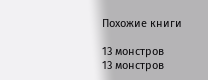Похожие книги

13 монстров
13 монстров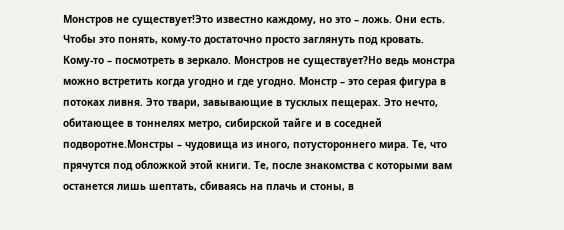Монстров не существует!Это известно каждому, но это – ложь. Они есть. Чтобы это понять, кому-то достаточно просто заглянуть под кровать. Кому-то – посмотреть в зеркало. Монстров не существует?Но ведь монстра можно встретить когда угодно и где угодно. Монстр – это серая фигура в потоках ливня. Это твари, завывающие в тусклых пещерах. Это нечто, обитающее в тоннелях метро, сибирской тайге и в соседней подворотне.Монстры – чудовища из иного, потустороннего мира. Те, что прячутся под обложкой этой книги. Те, после знакомства с которыми вам останется лишь шептать, сбиваясь на плачь и стоны, в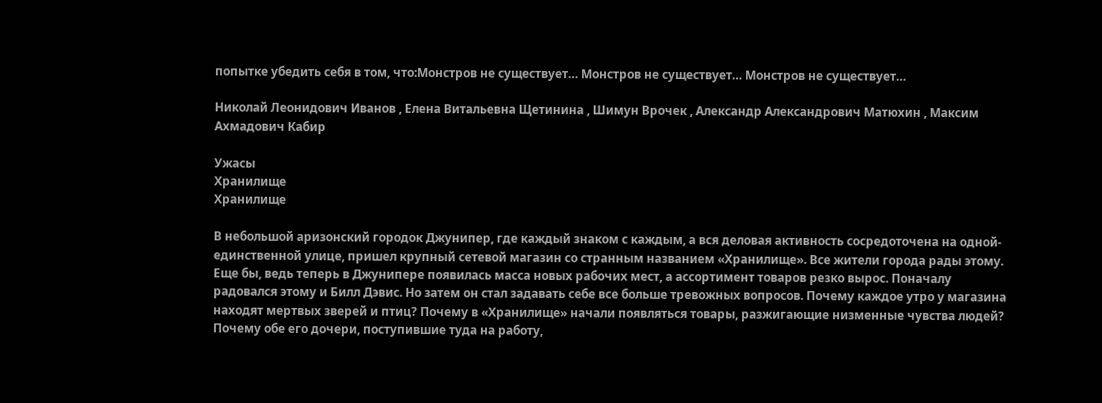попытке убедить себя в том, что:Монстров не существует… Монстров не существует… Монстров не существует…

Николай Леонидович Иванов , Елена Витальевна Щетинина , Шимун Врочек , Александр Александрович Матюхин , Максим Ахмадович Кабир

Ужасы
Хранилище
Хранилище

В небольшой аризонский городок Джунипер, где каждый знаком с каждым, а вся деловая активность сосредоточена на одной-единственной улице, пришел крупный сетевой магазин со странным названием «Хранилище». Все жители города рады этому. Еще бы, ведь теперь в Джунипере появилась масса новых рабочих мест, а ассортимент товаров резко вырос. Поначалу радовался этому и Билл Дэвис. Но затем он стал задавать себе все больше тревожных вопросов. Почему каждое утро у магазина находят мертвых зверей и птиц? Почему в «Хранилище» начали появляться товары, разжигающие низменные чувства людей? Почему обе его дочери, поступившие туда на работу,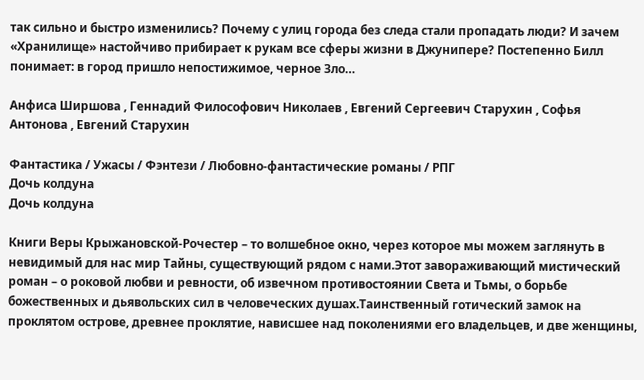так сильно и быстро изменились? Почему с улиц города без следа стали пропадать люди? И зачем «Хранилище» настойчиво прибирает к рукам все сферы жизни в Джунипере? Постепенно Билл понимает: в город пришло непостижимое, черное Зло…

Анфиса Ширшова , Геннадий Философович Николаев , Евгений Сергеевич Старухин , Софья Антонова , Евгений Старухин

Фантастика / Ужасы / Фэнтези / Любовно-фантастические романы / РПГ
Дочь колдуна
Дочь колдуна

Книги Веры Крыжановской-Рочестер – то волшебное окно, через которое мы можем заглянуть в невидимый для нас мир Тайны, существующий рядом с нами.Этот завораживающий мистический роман – о роковой любви и ревности, об извечном противостоянии Света и Тьмы, о борьбе божественных и дьявольских сил в человеческих душах.Таинственный готический замок на проклятом острове, древнее проклятие, нависшее над поколениями его владельцев, и две женщины,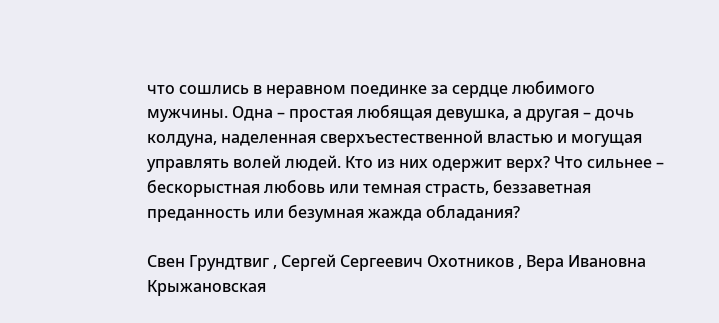что сошлись в неравном поединке за сердце любимого мужчины. Одна – простая любящая девушка, а другая – дочь колдуна, наделенная сверхъестественной властью и могущая управлять волей людей. Кто из них одержит верх? Что сильнее – бескорыстная любовь или темная страсть, беззаветная преданность или безумная жажда обладания?

Свен Грундтвиг , Сергей Сергеевич Охотников , Вера Ивановна Крыжановская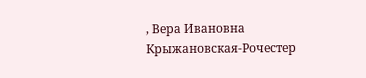, Вера Ивановна Крыжановская-Рочестер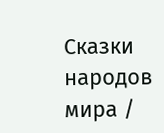Сказки народов мира /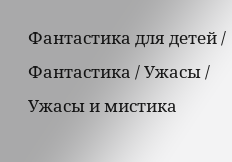Фантастика для детей / Фантастика / Ужасы / Ужасы и мистика